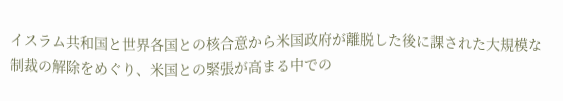イスラム共和国と世界各国との核合意から米国政府が離脱した後に課された大規模な制裁の解除をめぐり、米国との緊張が高まる中での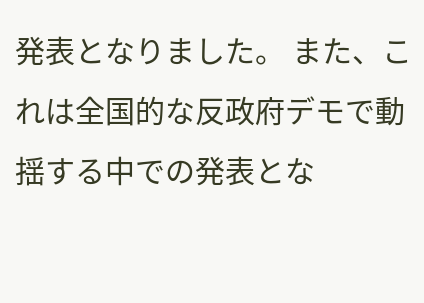発表となりました。 また、これは全国的な反政府デモで動揺する中での発表とな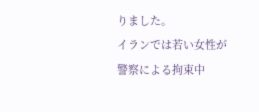りました。
イランでは若い女性が警察による拘束中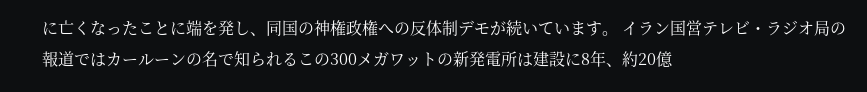に亡くなったことに端を発し、同国の神権政権への反体制デモが続いています。 イラン国営テレビ・ラジオ局の報道ではカールーンの名で知られるこの300メガワットの新発電所は建設に8年、約20億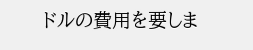ドルの費用を要しま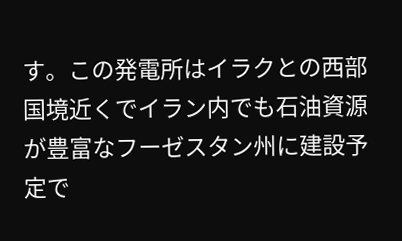す。この発電所はイラクとの西部国境近くでイラン内でも石油資源が豊富なフーゼスタン州に建設予定で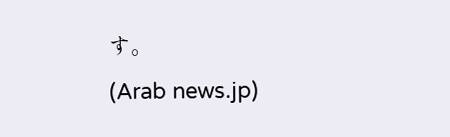す。
(Arab news.jp)